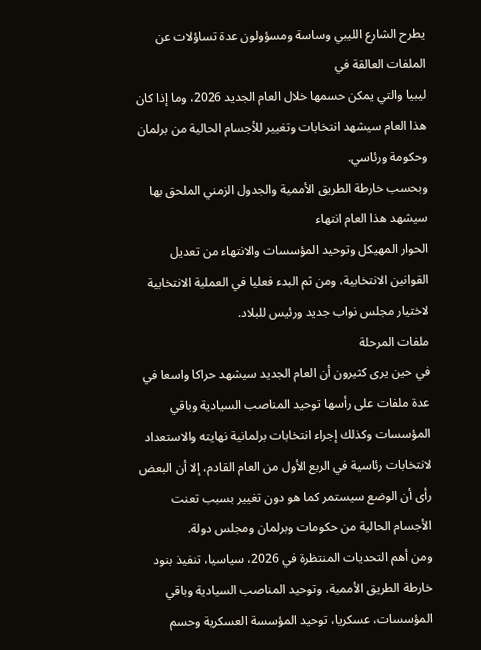يطرح الشارع الليبي وساسة ومسؤولون عدة تساؤلات عن الملفات العالقة في
ليبيا والتي يمكن حسمها خلال العام الجديد 2026، وما إذا كان هذا العام سيشهد انتخابات وتغيير للأجسام الحالية من برلمان وحكومة ورئاسي.
وبحسب خارطة الطريق الأممية والجدول الزمني الملحق بها سيشهد هذا العام انتهاء
الحوار المهيكل وتوحيد المؤسسات والانتهاء من تعديل القوانين الانتخابية، ومن ثم البدء فعليا في العملية الانتخابية لاختيار مجلس نواب جديد ورئيس للبلاد.
ملفات المرحلة
في حين يرى كثيرون أن العام الجديد سيشهد حراكا واسعا في عدة ملفات على رأسها توحيد المناصب السيادية وباقي المؤسسات وكذلك إجراء انتخابات برلمانية نهايته والاستعداد لانتخابات رئاسية في الربع الأول من العام القادم، إلا أن البعض رأى أن الوضع سيستمر كما هو دون تغيير بسبب تعنت الأجسام الحالية من حكومات وبرلمان ومجلس دولة.
ومن أهم التحديات المنتظرة في 2026، سياسيا، تنفيذ بنود خارطة الطريق الأممية، وتوحيد المناصب السيادية وباقي المؤسسات، عسكريا، توحيد المؤسسة العسكرية وحسم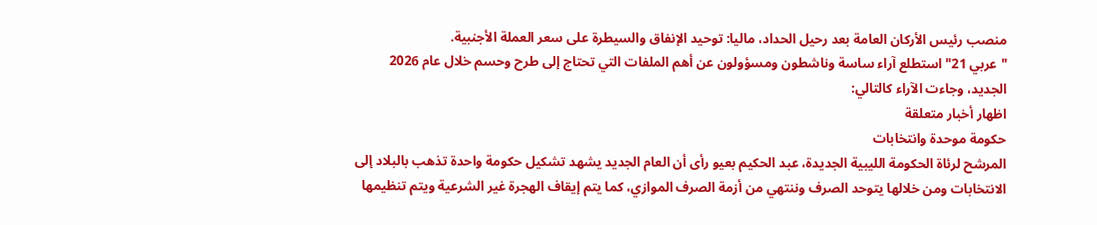منصب رئيس الأركان العامة بعد رحيل الحداد، ماليا: توحيد الإنفاق والسيطرة على سعر العملة الأجنبية.
"عربي 21" استطلع آراء ساسة وناشطون ومسؤولون عن أهم الملفات التي تحتاج إلى طرح وحسم خلال عام 2026 الجديد، وجاءت الآراء كالتالي:
اظهار أخبار متعلقة
حكومة موحدة وانتخابات
المرشح لرئاة الحكومة الليبية الجديدة، عبد الحكيم بعيو رأى أن العام الجديد يشهد تشكيل حكومة واحدة تذهب بالبلاد إلى الانتخابات ومن خلالها يتوحد الصرف وننتهي من أزمة الصرف الموازي، كما يتم إيقاف الهجرة غير الشرعية ويتم تنظيمها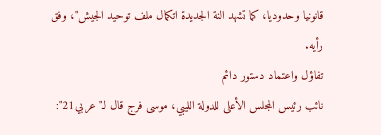قانونيا وحدوديا، كما تشهد النة الجديدة اتكمال ملف توحيد الجيش"، وفق رأيه.
تفاؤل واعتماد دستور دائم
نائب رئيس المجلس الأعلى للدولة الليبي، موسى فرج قال لـ"عربي21":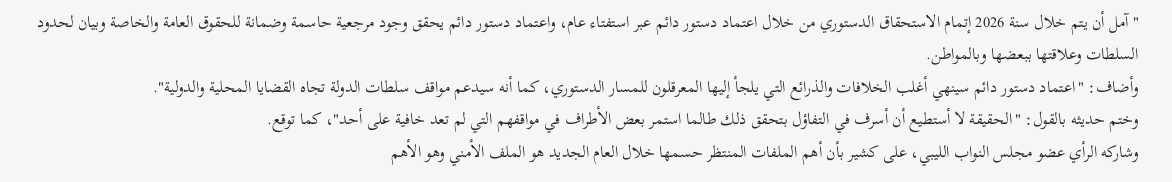"آمل أن يتم خلال سنة 2026 إتمام الاستحقاق الدستوري من خلال اعتماد دستور دائم عبر استفتاء عام، واعتماد دستور دائم يحقق وجود مرجعية حاسمة وضمانة للحقوق العامة والخاصة وبيان لحدود السلطات وعلاقتها ببعضها وبالمواطن.
وأضاف: "اعتماد دستور دائم سينهي أغلب الخلافات والذرائع التي يلجأ إليها المعرقلون للمسار الدستوري، كما أنه سيدعم مواقف سلطات الدولة تجاه القضايا المحلية والدولية".
وختم حديثه بالقول: "الحقيقة لا أستطيع أن أسرف في التفاؤل بتحقق ذلك طالما استمر بعض الأطراف في مواقفهم التي لم تعد خافية على أحد"، كما توقع.
وشاركه الرأي عضو مجلس النواب الليبي، على كشير بأن أهم الملفات المنتظر حسمها خلال العام الجديد هو الملف الأمني وهو الأهم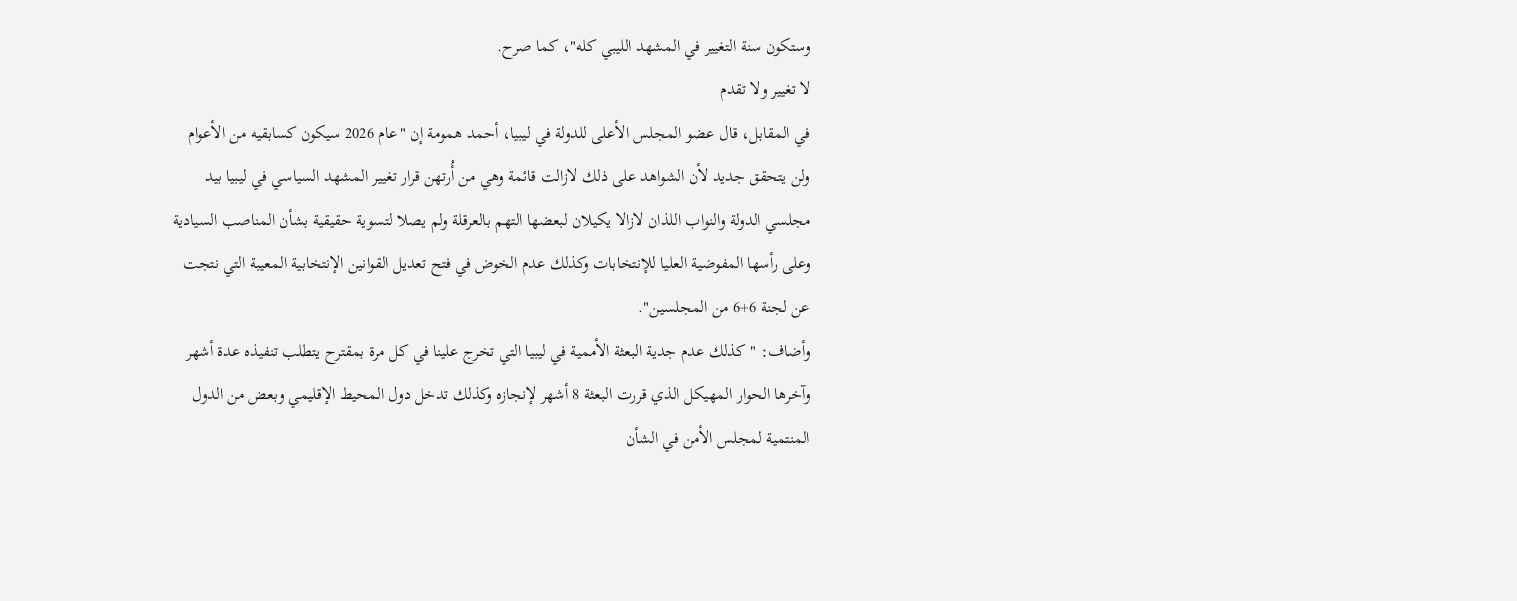وستكون سنة التغيير في المشهد الليبي كله"، كما صرح.
لا تغيير ولا تقدم
في المقابل، قال عضو المجلس الأعلى للدولة في ليبيا، أحمد همومة إن "عام 2026 سيكون كسابقيه من الأعوام ولن يتحقق جديد لأن الشواهد على ذلك لازالت قائمة وهي من أُرتهن قرار تغيير المشهد السياسي في ليبيا بيد مجلسي الدولة والنواب اللذان لازالا يكيلان لبعضها التهم بالعرقلة ولم يصلا لتسوية حقيقية بشأن المناصب السيادية وعلى رأسها المفوضية العليا للإنتخابات وكذلك عدم الخوض في فتح تعديل القوانين الإنتخابية المعيبة التي نتجت عن لجنة 6+6 من المجلسين".
وأضاف: "كذلك عدم جدية البعثة الأممية في ليبيا التي تخرج علينا في كل مرة بمقترح يتطلب تنفيذه عدة أشهر وآخرها الحوار المهيكل الذي قررت البعثة 8 أشهر لإنجازه وكذلك تدخل دول المحيط الإقليمي وبعض من الدول المنتمية لمجلس الأمن في الشأن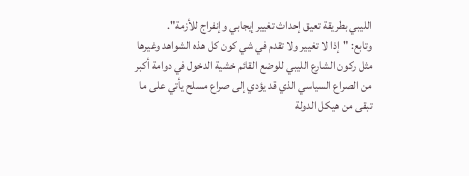الليبي بطريقة تعيق إحداث تغيير إيجابي وإنفراج للأزمة".
وتابع: "إذا لا تغيير ولا تقدم في شي كون كل هذه الشواهد وغيرها مثل ركون الشارع الليبي للوضع القائم خشية الدخول في دوامة أكبر من الصراع السياسي الذي قد يؤدي إلى صراع مسلح يأتي على ما تبقى من هيكل الدولة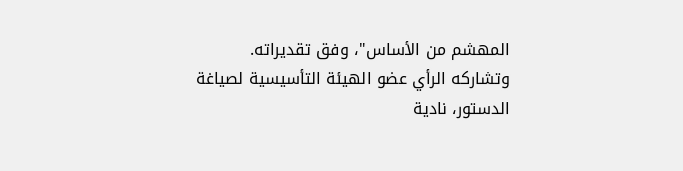المهشم من الأساس"، وفق تقديراته.
وتشاركه الرأي عضو الهيئة التأسيسية لصياغة الدستور، نادية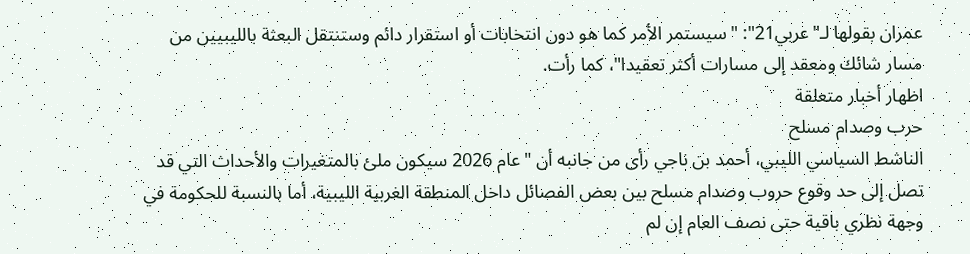عمران بقولها لـ"عربي21": "سيستمر الأمر كما هو دون انتخابات أو استقرار دائم وستنتقل البعثة بالليبيين من مسار شائك ومعقد إلى مسارات أكثر تعقيدا"، كما رأت.
اظهار أخبار متعلقة
حرب وصدام مسلح
الناشط السياسي الليبي، أحمد بن ناجي رأى من جانبه أن "عام 2026 سيكون ملئ بالمتغيرات والأحداث التي قد تصل إلى حد وقوع حروب وصدام مسلح بين بعض الفصائل داخل المنطقة الغربية الليبية، أما بالنسبة للحكومة في وجهة نظري باقية حتى نصف العام إن لم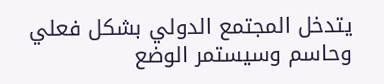يتدخل المجتمع الدولي بشكل فعلي وحاسم وسيستمر الوضع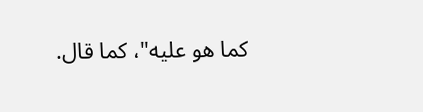كما هو عليه"، كما قال.